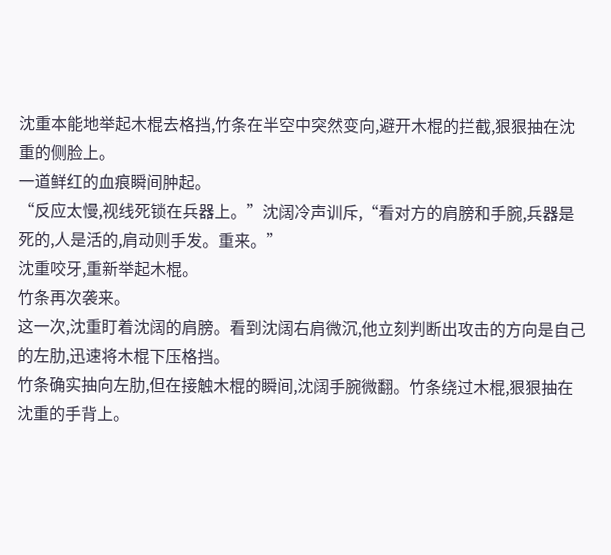沈重本能地举起木棍去格挡,竹条在半空中突然变向,避开木棍的拦截,狠狠抽在沈重的侧脸上。
一道鲜红的血痕瞬间肿起。
“反应太慢,视线死锁在兵器上。”沈阔冷声训斥,“看对方的肩膀和手腕,兵器是死的,人是活的,肩动则手发。重来。”
沈重咬牙,重新举起木棍。
竹条再次袭来。
这一次,沈重盯着沈阔的肩膀。看到沈阔右肩微沉,他立刻判断出攻击的方向是自己的左肋,迅速将木棍下压格挡。
竹条确实抽向左肋,但在接触木棍的瞬间,沈阔手腕微翻。竹条绕过木棍,狠狠抽在沈重的手背上。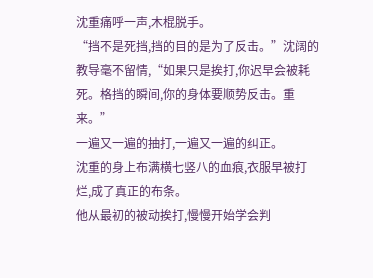沈重痛呼一声,木棍脱手。
“挡不是死挡,挡的目的是为了反击。”沈阔的教导毫不留情,“如果只是挨打,你迟早会被耗死。格挡的瞬间,你的身体要顺势反击。重来。”
一遍又一遍的抽打,一遍又一遍的纠正。
沈重的身上布满横七竖八的血痕,衣服早被打烂,成了真正的布条。
他从最初的被动挨打,慢慢开始学会判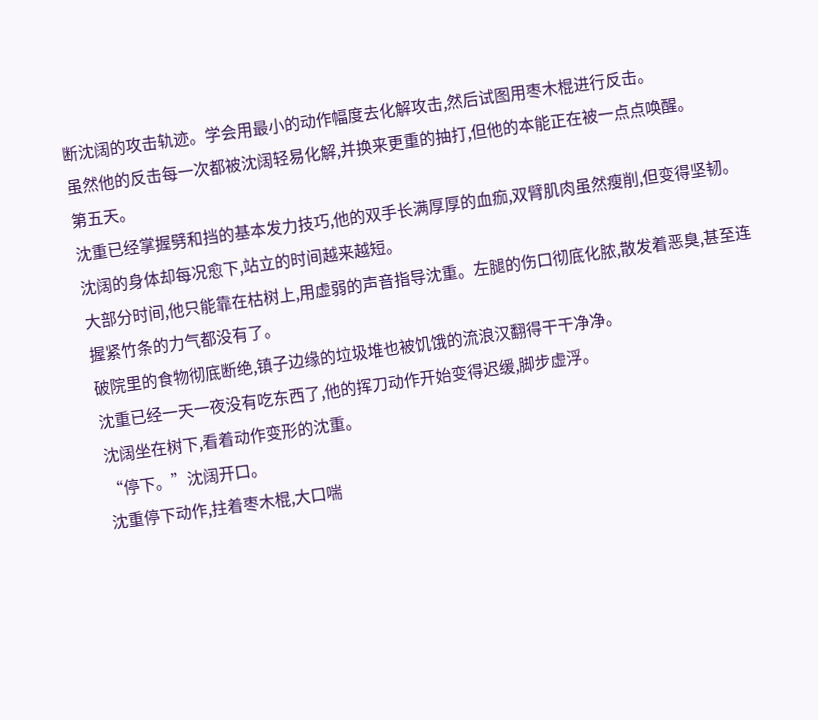断沈阔的攻击轨迹。学会用最小的动作幅度去化解攻击,然后试图用枣木棍进行反击。
虽然他的反击每一次都被沈阔轻易化解,并换来更重的抽打,但他的本能正在被一点点唤醒。
第五天。
沈重已经掌握劈和挡的基本发力技巧,他的双手长满厚厚的血痂,双臂肌肉虽然瘦削,但变得坚韧。
沈阔的身体却每况愈下,站立的时间越来越短。
大部分时间,他只能靠在枯树上,用虚弱的声音指导沈重。左腿的伤口彻底化脓,散发着恶臭,甚至连握紧竹条的力气都没有了。
破院里的食物彻底断绝,镇子边缘的垃圾堆也被饥饿的流浪汉翻得干干净净。
沈重已经一天一夜没有吃东西了,他的挥刀动作开始变得迟缓,脚步虚浮。
沈阔坐在树下,看着动作变形的沈重。
“停下。”沈阔开口。
沈重停下动作,拄着枣木棍,大口喘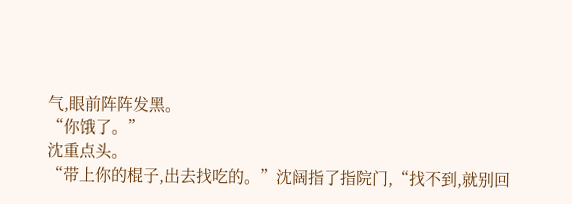气,眼前阵阵发黑。
“你饿了。”
沈重点头。
“带上你的棍子,出去找吃的。”沈阔指了指院门,“找不到,就别回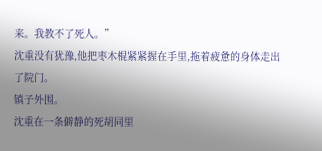来。我教不了死人。”
沈重没有犹豫,他把枣木棍紧紧握在手里,拖着疲惫的身体走出了院门。
镇子外围。
沈重在一条僻静的死胡同里